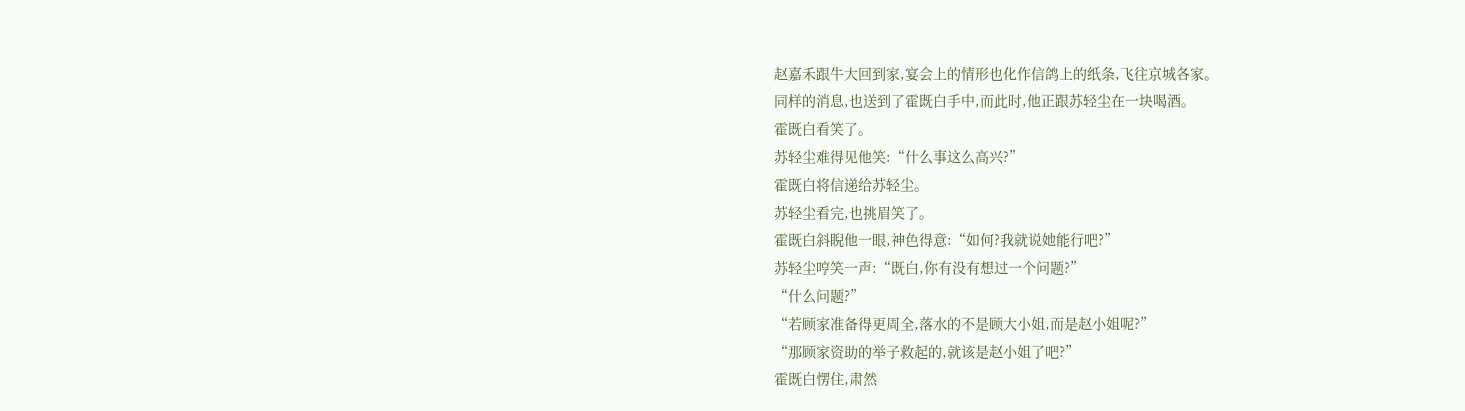赵嘉禾跟牛大回到家,宴会上的情形也化作信鸽上的纸条,飞往京城各家。
同样的消息,也送到了霍既白手中,而此时,他正跟苏轻尘在一块喝酒。
霍既白看笑了。
苏轻尘难得见他笑:“什么事这么高兴?”
霍既白将信递给苏轻尘。
苏轻尘看完,也挑眉笑了。
霍既白斜睨他一眼,神色得意:“如何?我就说她能行吧?”
苏轻尘哼笑一声:“既白,你有没有想过一个问题?”
“什么问题?”
“若顾家准备得更周全,落水的不是顾大小姐,而是赵小姐呢?”
“那顾家资助的举子救起的,就该是赵小姐了吧?”
霍既白愣住,肃然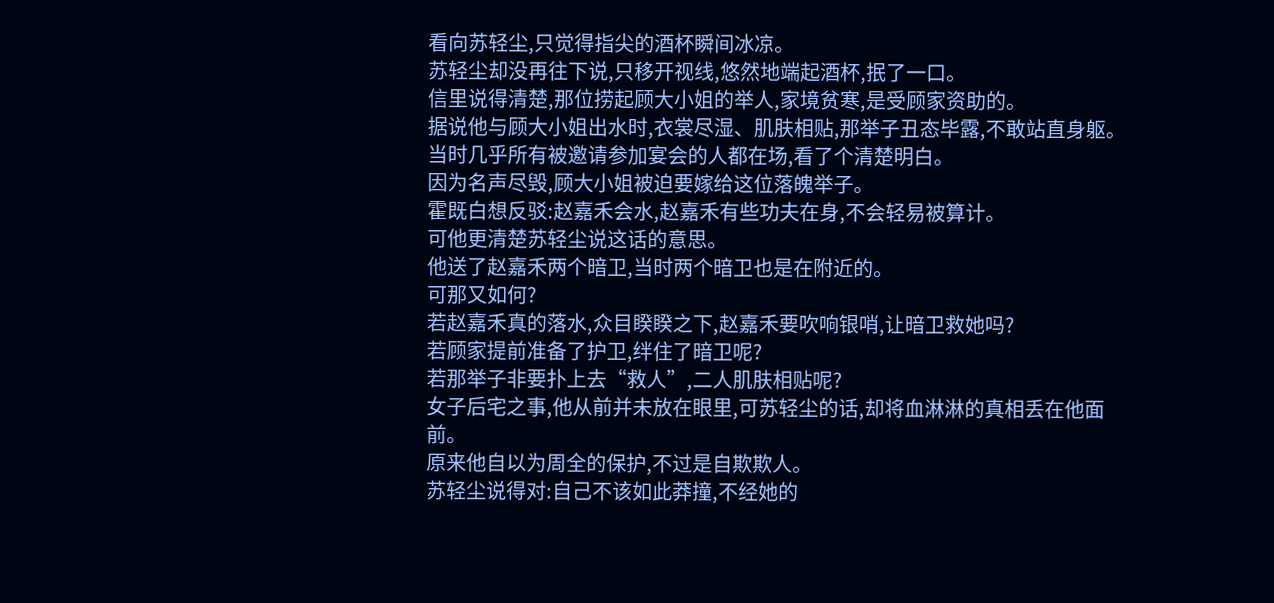看向苏轻尘,只觉得指尖的酒杯瞬间冰凉。
苏轻尘却没再往下说,只移开视线,悠然地端起酒杯,抿了一口。
信里说得清楚,那位捞起顾大小姐的举人,家境贫寒,是受顾家资助的。
据说他与顾大小姐出水时,衣裳尽湿、肌肤相贴,那举子丑态毕露,不敢站直身躯。
当时几乎所有被邀请参加宴会的人都在场,看了个清楚明白。
因为名声尽毁,顾大小姐被迫要嫁给这位落魄举子。
霍既白想反驳:赵嘉禾会水,赵嘉禾有些功夫在身,不会轻易被算计。
可他更清楚苏轻尘说这话的意思。
他送了赵嘉禾两个暗卫,当时两个暗卫也是在附近的。
可那又如何?
若赵嘉禾真的落水,众目睽睽之下,赵嘉禾要吹响银哨,让暗卫救她吗?
若顾家提前准备了护卫,绊住了暗卫呢?
若那举子非要扑上去“救人”,二人肌肤相贴呢?
女子后宅之事,他从前并未放在眼里,可苏轻尘的话,却将血淋淋的真相丢在他面前。
原来他自以为周全的保护,不过是自欺欺人。
苏轻尘说得对:自己不该如此莽撞,不经她的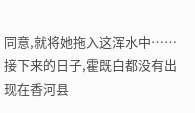同意,就将她拖入这浑水中……
接下来的日子,霍既白都没有出现在香河县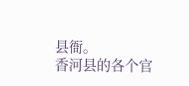县衙。
香河县的各个官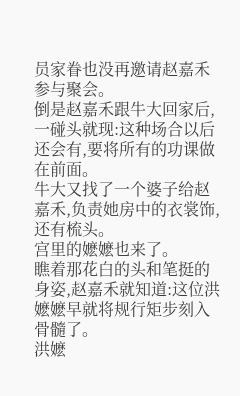员家眷也没再邀请赵嘉禾参与聚会。
倒是赵嘉禾跟牛大回家后,一碰头就现:这种场合以后还会有,要将所有的功课做在前面。
牛大又找了一个婆子给赵嘉禾,负责她房中的衣裳饰,还有梳头。
宫里的嬷嬷也来了。
瞧着那花白的头和笔挺的身姿,赵嘉禾就知道:这位洪嬷嬷早就将规行矩步刻入骨髓了。
洪嬷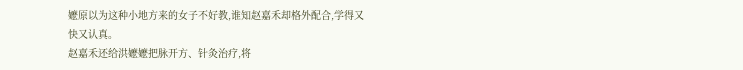嬷原以为这种小地方来的女子不好教,谁知赵嘉禾却格外配合,学得又快又认真。
赵嘉禾还给洪嬷嬷把脉开方、针灸治疗,将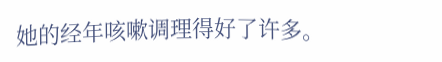她的经年咳嗽调理得好了许多。